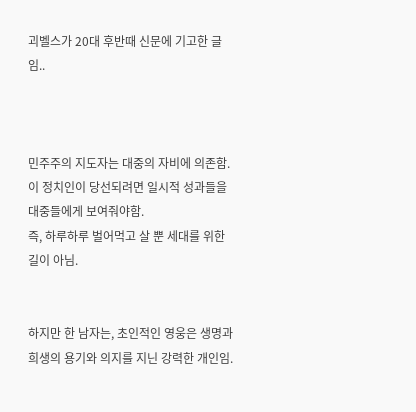괴벨스가 20대 후반때 신문에 기고한 글임..



민주주의 지도자는 대중의 자비에 의존함.
이 정치인이 당선되려면 일시적 성과들을 대중들에게 보여줘야함.
즉, 하루하루 벌어먹고 살 뿐 세대를 위한 길이 아님.


하지만 한 남자는, 초인적인 영웅은 생명과 희생의 용기와 의지를 지닌 강력한 개인임.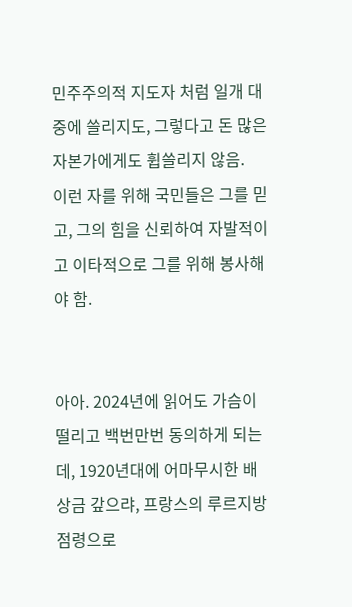민주주의적 지도자 처럼 일개 대중에 쓸리지도, 그렇다고 돈 많은 자본가에게도 휩쓸리지 않음.
이런 자를 위해 국민들은 그를 믿고, 그의 힘을 신뢰하여 자발적이고 이타적으로 그를 위해 봉사해야 함.


아아. 2024년에 읽어도 가슴이 떨리고 백번만번 동의하게 되는데, 1920년대에 어마무시한 배상금 갚으랴, 프랑스의 루르지방 점령으로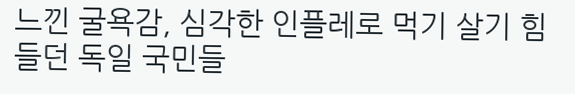느낀 굴욕감, 심각한 인플레로 먹기 살기 힘들던 독일 국민들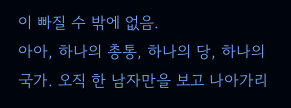이 빠질 수 밖에 없음.
아아, 하나의 총통, 하나의 당, 하나의 국가. 오직 한 남자만을 보고 나아가리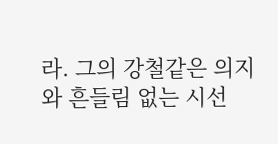라. 그의 강철같은 의지와 흔들림 없는 시선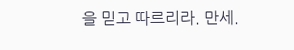을 믿고 따르리라. 만세.